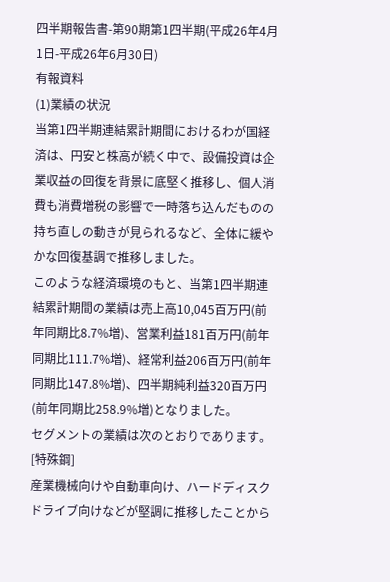四半期報告書-第90期第1四半期(平成26年4月1日-平成26年6月30日)
有報資料
(1)業績の状況
当第1四半期連結累計期間におけるわが国経済は、円安と株高が続く中で、設備投資は企業収益の回復を背景に底堅く推移し、個人消費も消費増税の影響で一時落ち込んだものの持ち直しの動きが見られるなど、全体に緩やかな回復基調で推移しました。
このような経済環境のもと、当第1四半期連結累計期間の業績は売上高10,045百万円(前年同期比8.7%増)、営業利益181百万円(前年同期比111.7%増)、経常利益206百万円(前年同期比147.8%増)、四半期純利益320百万円(前年同期比258.9%増)となりました。
セグメントの業績は次のとおりであります。
[特殊鋼]
産業機械向けや自動車向け、ハードディスクドライブ向けなどが堅調に推移したことから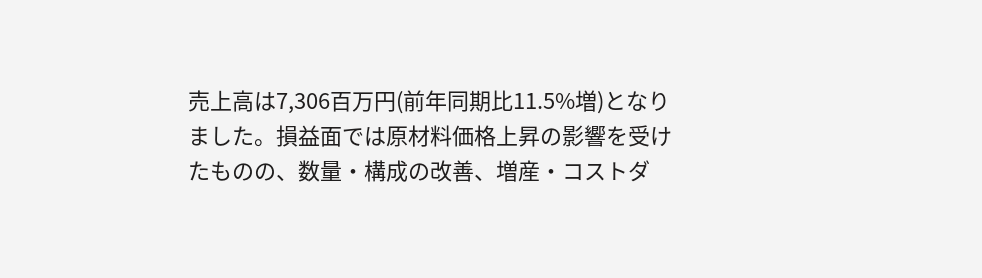売上高は7,306百万円(前年同期比11.5%増)となりました。損益面では原材料価格上昇の影響を受けたものの、数量・構成の改善、増産・コストダ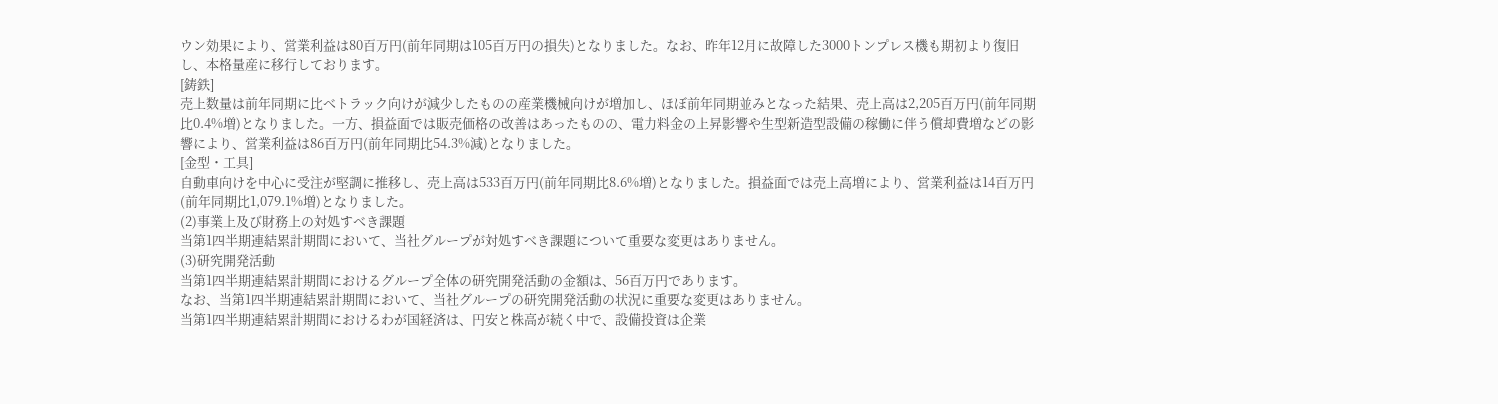ウン効果により、営業利益は80百万円(前年同期は105百万円の損失)となりました。なお、昨年12月に故障した3000トンプレス機も期初より復旧し、本格量産に移行しております。
[鋳鉄]
売上数量は前年同期に比べトラック向けが減少したものの産業機械向けが増加し、ほぼ前年同期並みとなった結果、売上高は2,205百万円(前年同期比0.4%増)となりました。一方、損益面では販売価格の改善はあったものの、電力料金の上昇影響や生型新造型設備の稼働に伴う償却費増などの影響により、営業利益は86百万円(前年同期比54.3%減)となりました。
[金型・工具]
自動車向けを中心に受注が堅調に推移し、売上高は533百万円(前年同期比8.6%増)となりました。損益面では売上高増により、営業利益は14百万円(前年同期比1,079.1%増)となりました。
(2)事業上及び財務上の対処すべき課題
当第1四半期連結累計期間において、当社グループが対処すべき課題について重要な変更はありません。
(3)研究開発活動
当第1四半期連結累計期間におけるグループ全体の研究開発活動の金額は、56百万円であります。
なお、当第1四半期連結累計期間において、当社グループの研究開発活動の状況に重要な変更はありません。
当第1四半期連結累計期間におけるわが国経済は、円安と株高が続く中で、設備投資は企業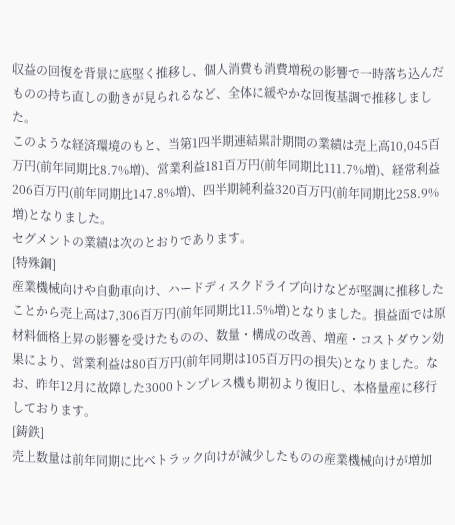収益の回復を背景に底堅く推移し、個人消費も消費増税の影響で一時落ち込んだものの持ち直しの動きが見られるなど、全体に緩やかな回復基調で推移しました。
このような経済環境のもと、当第1四半期連結累計期間の業績は売上高10,045百万円(前年同期比8.7%増)、営業利益181百万円(前年同期比111.7%増)、経常利益206百万円(前年同期比147.8%増)、四半期純利益320百万円(前年同期比258.9%増)となりました。
セグメントの業績は次のとおりであります。
[特殊鋼]
産業機械向けや自動車向け、ハードディスクドライブ向けなどが堅調に推移したことから売上高は7,306百万円(前年同期比11.5%増)となりました。損益面では原材料価格上昇の影響を受けたものの、数量・構成の改善、増産・コストダウン効果により、営業利益は80百万円(前年同期は105百万円の損失)となりました。なお、昨年12月に故障した3000トンプレス機も期初より復旧し、本格量産に移行しております。
[鋳鉄]
売上数量は前年同期に比べトラック向けが減少したものの産業機械向けが増加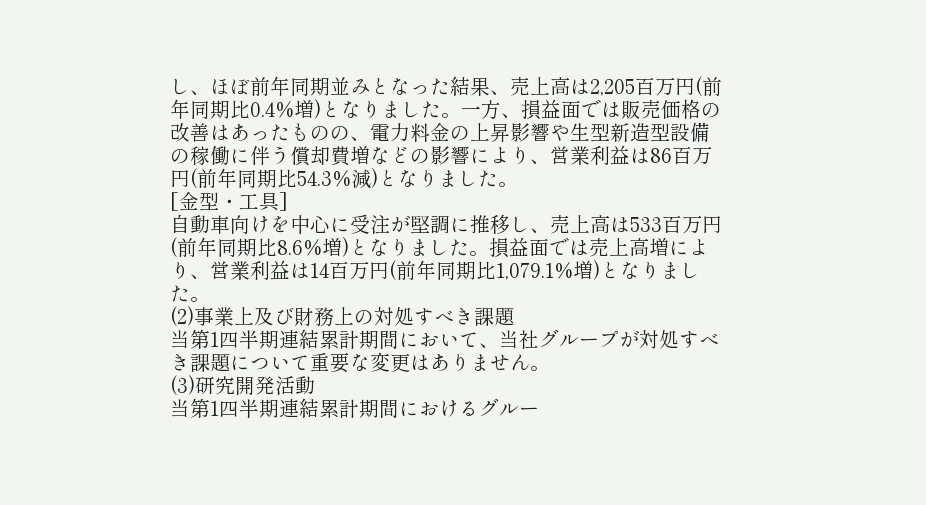し、ほぼ前年同期並みとなった結果、売上高は2,205百万円(前年同期比0.4%増)となりました。一方、損益面では販売価格の改善はあったものの、電力料金の上昇影響や生型新造型設備の稼働に伴う償却費増などの影響により、営業利益は86百万円(前年同期比54.3%減)となりました。
[金型・工具]
自動車向けを中心に受注が堅調に推移し、売上高は533百万円(前年同期比8.6%増)となりました。損益面では売上高増により、営業利益は14百万円(前年同期比1,079.1%増)となりました。
(2)事業上及び財務上の対処すべき課題
当第1四半期連結累計期間において、当社グループが対処すべき課題について重要な変更はありません。
(3)研究開発活動
当第1四半期連結累計期間におけるグルー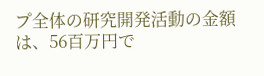プ全体の研究開発活動の金額は、56百万円で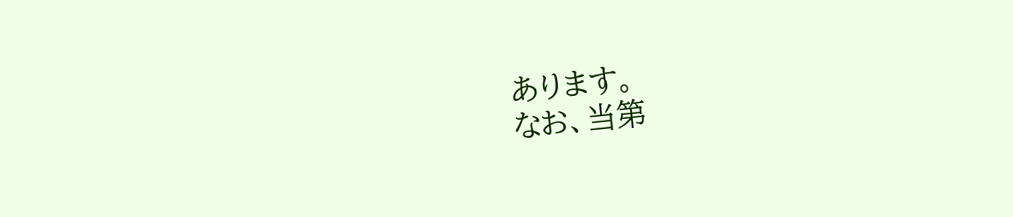あります。
なお、当第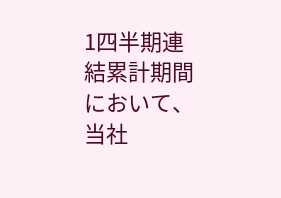1四半期連結累計期間において、当社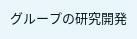グループの研究開発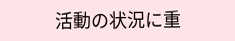活動の状況に重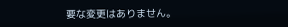要な変更はありません。